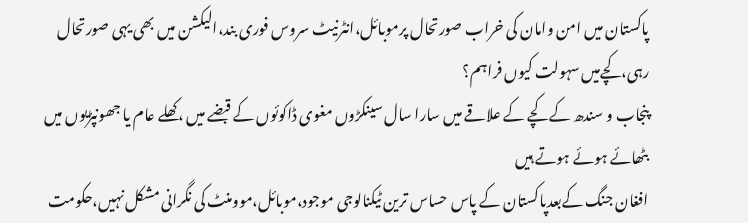پاکستان میں امن وامان کی خراب صورتحال پرموبائل،انٹرنیٹ سروس فوری بند،الیکشن میں بھی یہی صورتحال رہی،کچےمیں سہولت کیوں فراہم؟
پنجاب و سندھ کے کچے کے علاقے میں سارا سال سینکڑوں مغوی ڈاکوئوں کے قبضے میں ،کھلے عام یا جھونپڑیوں میں بٹھائے ہوئے ہوتے ہیں
افغان جنگ کےبعدپاکستان کے پاس حساس ترین ٹیکنالوجی موجود،موبائل،موومنٹ کی نگرانی مشکل نہیں،حکومت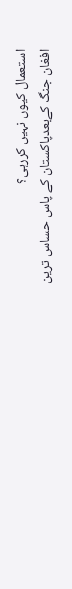استعمال کیوں نہیں کررہی؟
افغان جنگ کےبعدپاکستان کے پاس حساس ترین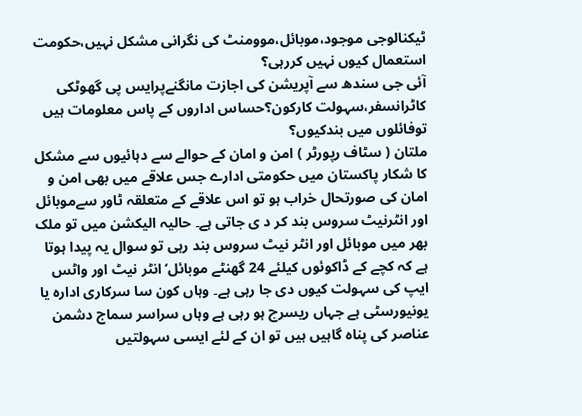ٹیکنالوجی موجود،موبائل،موومنٹ کی نگرانی مشکل نہیں،حکومت استعمال کیوں نہیں کررہی؟
آئی جی سندھ سے آپریشن کی اجازت مانگنےپرایس پی گھوٹکی کاٹرانسفر،سہولت کارکون؟حساس اداروں کے پاس معلومات ہیں توفائلوں میں بندکیوں؟
ملتان ( سٹاف رپورٹر ) امن و امان کے حوالے سے دہائیوں سے مشکل کا شکار پاکستان میں حکومتی ادارے جس علاقے میں بھی امن و امان کی صورتحال خراب ہو تو اس علاقے کے متعلقہ ٹاور سےموبائل اور انٹرنیٹ سروس بند کر د ی جاتی ہے۔ حالیہ الیکشن میں تو ملک بھر میں موبائل اور انٹر نیٹ سروس بند رہی تو سوال یہ پیدا ہوتا ہے کہ کچے کے ڈاکوئوں کیلئے 24 گھنٹے موبائل‘ انٹر نیٹ اور واٹس ایپ کی سہولت کیوں دی جا رہی ہے۔ وہاں کون سا سرکاری ادارہ یا یونیورسٹی ہے جہاں ریسرچ ہو رہی ہے وہاں سراسر سماج دشمن عناصر کی پناہ گاہیں ہیں تو ان کے لئے ایسی سہولتیں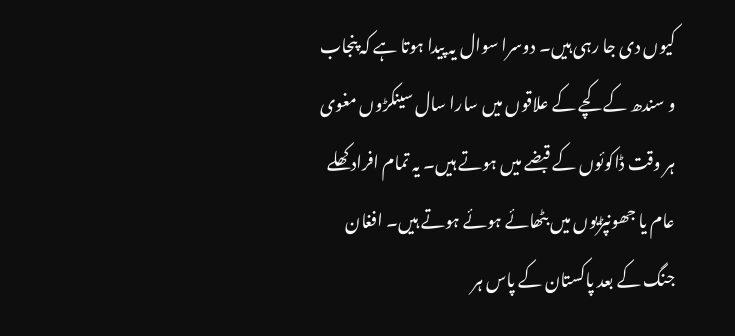کیوں دی جا رہی ہیں۔ دوسرا سوال یہ پیدا ہوتا ہے کہ پنجاب و سندھ کے کچے کے علاقوں میں سارا سال سینکڑوں مغوی ہر وقت ڈاکوئوں کے قبضے میں ہوتے ہیں۔ یہ تمام افراد کھلے عام یا جھونپڑیوں میں بٹھائے ہوئے ہوتے ہیں۔ افغان جنگ کے بعد پاکستان کے پاس ہر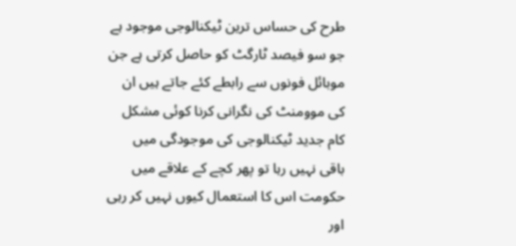طرح کی حساس ترین ٹیکنالوجی موجود ہے جو سو فیصد ٹارگٹ کو حاصل کرتی ہے جن موبائل فونوں سے رابطے کئے جاتے ہیں ان کی موومنٹ کی نگرانی کرنا کوئی مشکل کام جدید ٹیکنالوجی کی موجودگی میں باقی نہیں رہا تو پھر کچے کے علاقے میں حکومت اس کا استعمال کیوں نہیں کر رہی اور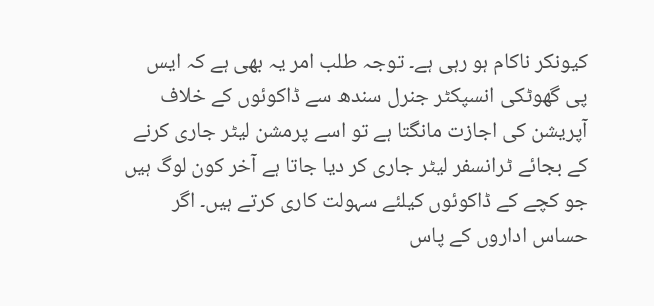کیونکر ناکام ہو رہی ہے۔ توجہ طلب امر یہ بھی ہے کہ ایس پی گھوٹکی انسپکٹر جنرل سندھ سے ڈاکوئوں کے خلاف آپریشن کی اجازت مانگتا ہے تو اسے پرمشن لیٹر جاری کرنے کے بجائے ٹرانسفر لیٹر جاری کر دیا جاتا ہے آخر کون لوگ ہیں جو کچے کے ڈاکوئوں کیلئے سہولت کاری کرتے ہیں۔ اگر حساس اداروں کے پاس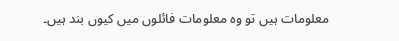معلومات ہیں تو وہ معلومات فائلوں میں کیوں بند ہیں۔